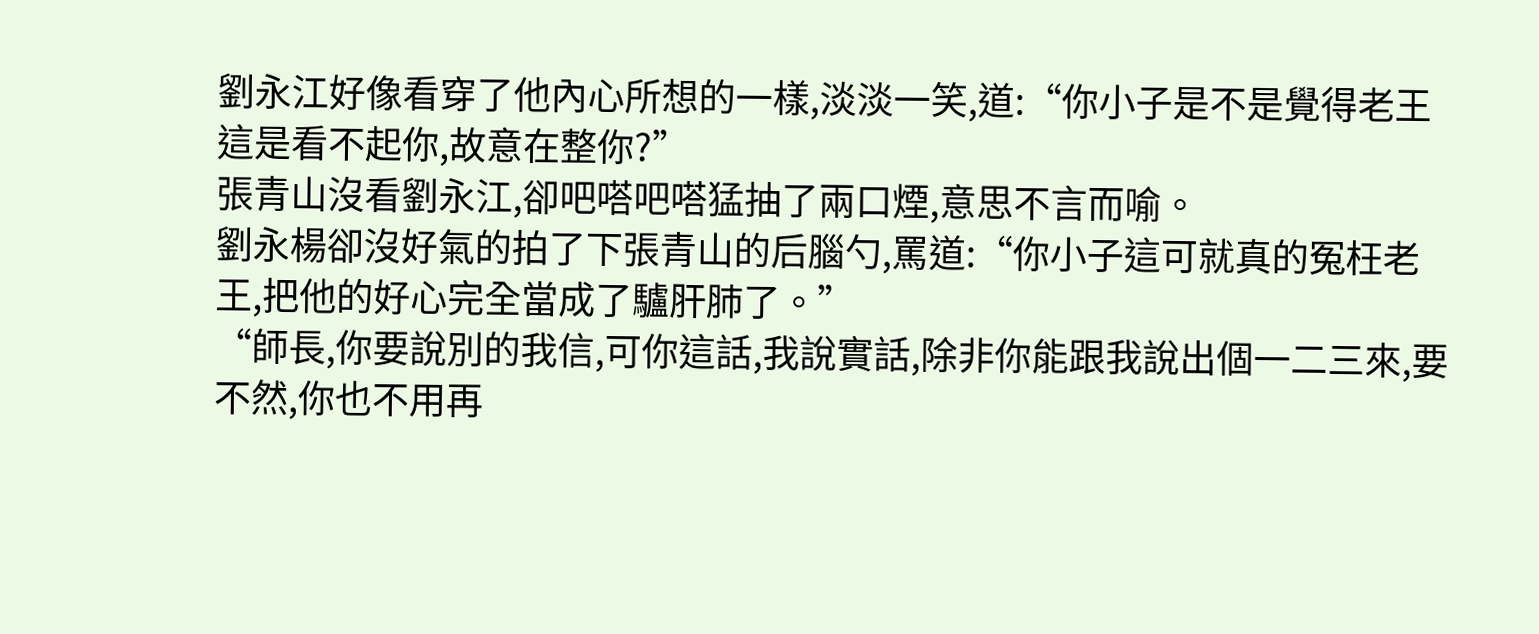劉永江好像看穿了他內心所想的一樣,淡淡一笑,道:“你小子是不是覺得老王這是看不起你,故意在整你?”
張青山沒看劉永江,卻吧嗒吧嗒猛抽了兩口煙,意思不言而喻。
劉永楊卻沒好氣的拍了下張青山的后腦勺,罵道:“你小子這可就真的冤枉老王,把他的好心完全當成了驢肝肺了。”
“師長,你要說別的我信,可你這話,我說實話,除非你能跟我說出個一二三來,要不然,你也不用再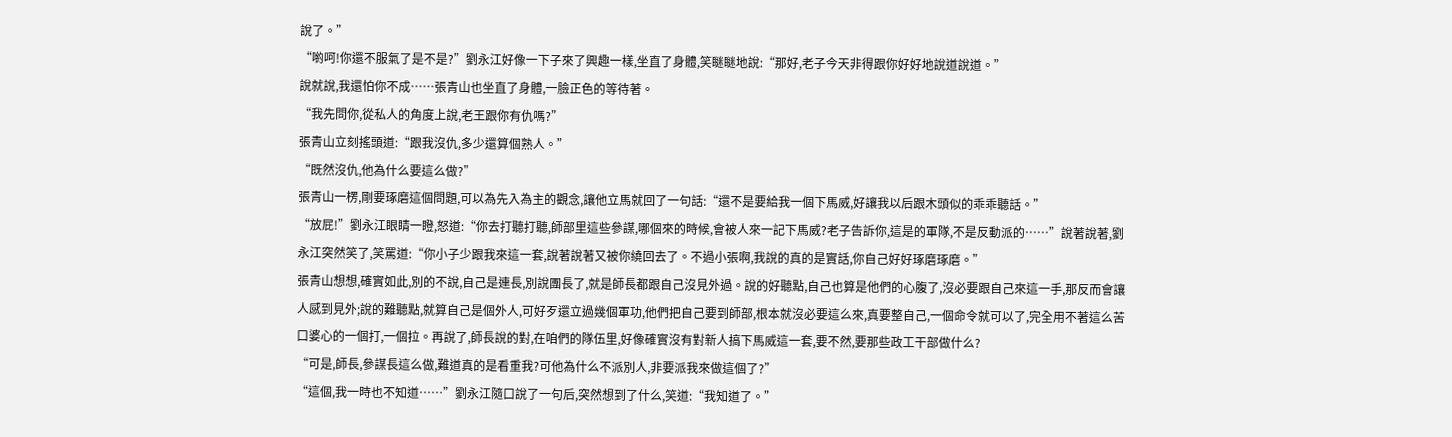說了。”
“喲呵!你還不服氣了是不是?”劉永江好像一下子來了興趣一樣,坐直了身體,笑瞇瞇地說:“那好,老子今天非得跟你好好地說道說道。”
說就說,我還怕你不成……張青山也坐直了身體,一臉正色的等待著。
“我先問你,從私人的角度上說,老王跟你有仇嗎?”
張青山立刻搖頭道:“跟我沒仇,多少還算個熟人。”
“既然沒仇,他為什么要這么做?”
張青山一楞,剛要琢磨這個問題,可以為先入為主的觀念,讓他立馬就回了一句話:“還不是要給我一個下馬威,好讓我以后跟木頭似的乖乖聽話。”
“放屁!”劉永江眼睛一瞪,怒道:“你去打聽打聽,師部里這些參謀,哪個來的時候,會被人來一記下馬威?老子告訴你,這是的軍隊,不是反動派的……”說著說著,劉永江突然笑了,笑罵道:“你小子少跟我來這一套,說著說著又被你繞回去了。不過小張啊,我說的真的是實話,你自己好好琢磨琢磨。”
張青山想想,確實如此,別的不說,自己是連長,別說團長了,就是師長都跟自己沒見外過。說的好聽點,自己也算是他們的心腹了,沒必要跟自己來這一手,那反而會讓人感到見外;說的難聽點,就算自己是個外人,可好歹還立過幾個軍功,他們把自己要到師部,根本就沒必要這么來,真要整自己,一個命令就可以了,完全用不著這么苦口婆心的一個打,一個拉。再說了,師長說的對,在咱們的隊伍里,好像確實沒有對新人搞下馬威這一套,要不然,要那些政工干部做什么?
“可是,師長,參謀長這么做,難道真的是看重我?可他為什么不派別人,非要派我來做這個了?”
“這個,我一時也不知道……”劉永江隨口說了一句后,突然想到了什么,笑道:“我知道了。”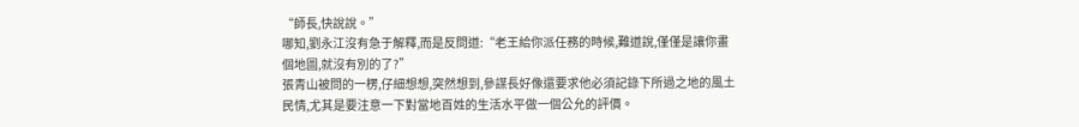“師長,快說說。”
哪知,劉永江沒有急于解釋,而是反問道:“老王給你派任務的時候,難道說,僅僅是讓你畫個地圖,就沒有別的了?”
張青山被問的一楞,仔細想想,突然想到,參謀長好像還要求他必須記錄下所過之地的風土民情,尤其是要注意一下對當地百姓的生活水平做一個公允的評價。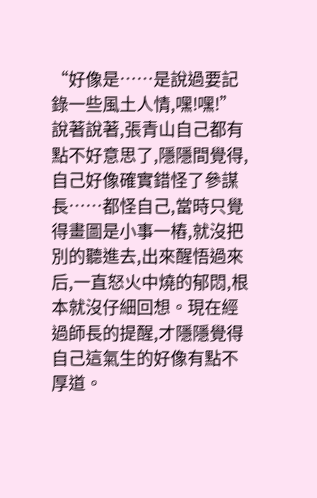“好像是……是說過要記錄一些風土人情,嘿!嘿!”
說著說著,張青山自己都有點不好意思了,隱隱間覺得,自己好像確實錯怪了參謀長……都怪自己,當時只覺得畫圖是小事一樁,就沒把別的聽進去,出來醒悟過來后,一直怒火中燒的郁悶,根本就沒仔細回想。現在經過師長的提醒,才隱隱覺得自己這氣生的好像有點不厚道。